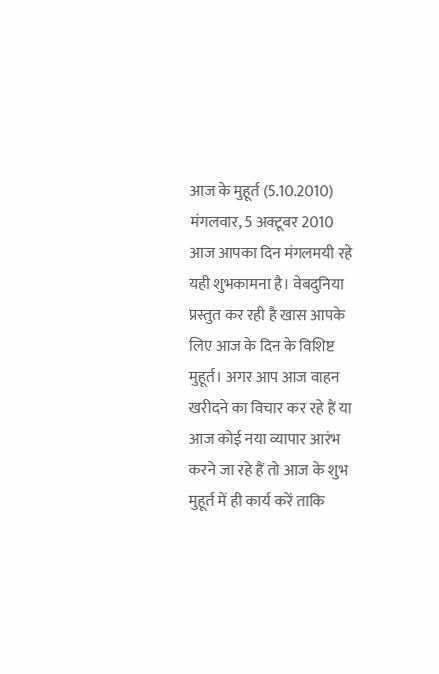आज के मुहूर्त (5.10.2010)
मंगलवार, 5 अक्टूबर 2010
आज आपका दिन मंगलमयी रहे यही शुभकामना है। वेबदुनिया प्रस्तुत कर रही है खास आपके लिए आज के दिन के विशिष्ट मुहूर्त। अगर आप आज वाहन खरीदने का विचार कर रहे हैं या आज कोई नया व्यापार आरंभ करने जा रहे हैं तो आज के शुभ मुहूर्त में ही कार्य करें ताकि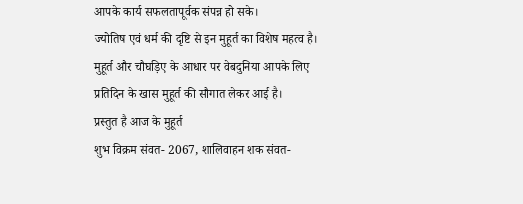आपके कार्य सफलतापूर्वक संपन्न हो सके।
ज्योतिष एवं धर्म की दृष्टि से इन मुहूर्त का विशेष महत्व है। मुहूर्त और चौघड़िए के आधार पर वेबदुनिया आपके लिए प्रतिदिन के खास मुहूर्त की सौगात लेकर आई है।
प्रस्तुत है आज के मुहूर्त
शुभ विक्रम संवत- 2067, शालिवाहन शक संवत-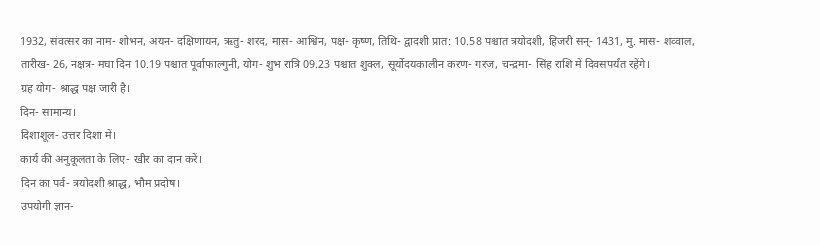1932, संवत्सर का नाम- शोभन, अयन- दक्षिणायन, ऋतु- शरद, मास- आश्विन, पक्ष- कृष्ण, तिथि- द्वादशी प्रात: 10.58 पश्चात त्रयोदशी, हिजरी सन्- 1431, मु. मास- शव्वाल, तारीख- 26, नक्षत्र- मघा दिन 10.19 पश्चात पूर्वाफाल्गुनी, योग- शुभ रात्रि 09.23 पश्चात शुक्ल, सूर्योदयकालीन करण- गरज, चन्द्रमा- सिंह राशि में दिवसपर्यंत रहेंगे।
ग्रह योग- श्राद्ध पक्ष जारी है।
दिन- सामान्य।
दिशाशूल- उत्तर दिशा में।
कार्य की अनुकूलता के लिए- खीर का दान करें।
दिन का पर्व- त्रयोदशी श्राद्ध, भौम प्रदोष।
उपयोगी ज्ञान-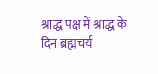श्राद्ध पक्ष में श्राद्ध के दिन ब्रह्मचर्य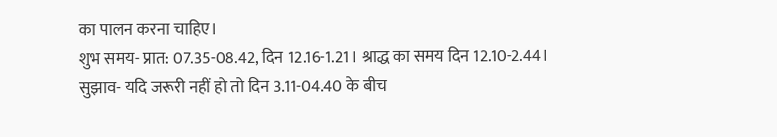का पालन करना चाहिए।
शुभ समय- प्रात: 07.35-08.42, दिन 12.16-1.21। श्राद्ध का समय दिन 12.10-2.44।
सुझाव- यदि जरूरी नहीं हो तो दिन 3.11-04.40 के बीच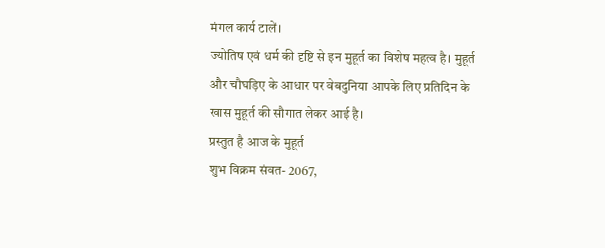मंगल कार्य टालें।
ज्योतिष एवं धर्म की दृष्टि से इन मुहूर्त का विशेष महत्व है। मुहूर्त और चौघड़िए के आधार पर वेबदुनिया आपके लिए प्रतिदिन के खास मुहूर्त की सौगात लेकर आई है।
प्रस्तुत है आज के मुहूर्त
शुभ विक्रम संवत- 2067,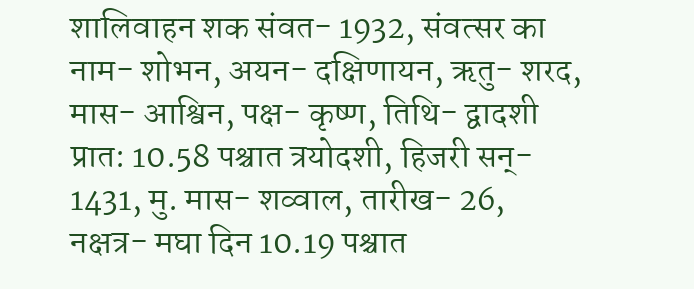शालिवाहन शक संवत- 1932, संवत्सर का नाम- शोभन, अयन- दक्षिणायन, ऋतु- शरद, मास- आश्विन, पक्ष- कृष्ण, तिथि- द्वादशी प्रात: 10.58 पश्चात त्रयोदशी, हिजरी सन्- 1431, मु. मास- शव्वाल, तारीख- 26, नक्षत्र- मघा दिन 10.19 पश्चात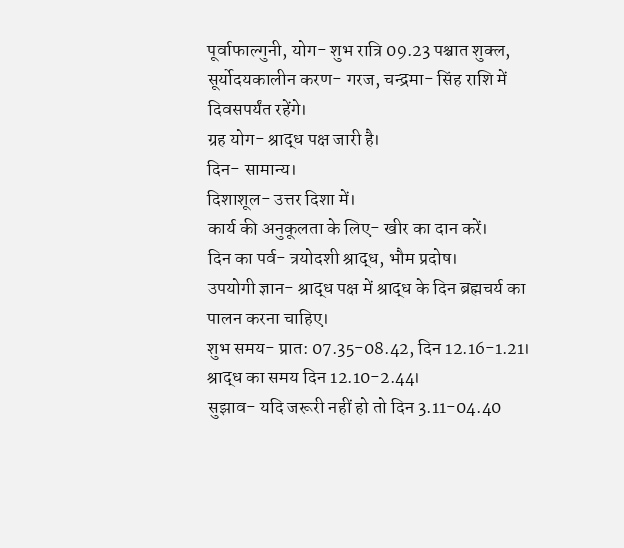पूर्वाफाल्गुनी, योग- शुभ रात्रि 09.23 पश्चात शुक्ल, सूर्योदयकालीन करण- गरज, चन्द्रमा- सिंह राशि में दिवसपर्यंत रहेंगे।
ग्रह योग- श्राद्ध पक्ष जारी है।
दिन- सामान्य।
दिशाशूल- उत्तर दिशा में।
कार्य की अनुकूलता के लिए- खीर का दान करें।
दिन का पर्व- त्रयोदशी श्राद्ध, भौम प्रदोष।
उपयोगी ज्ञान- श्राद्ध पक्ष में श्राद्ध के दिन ब्रह्मचर्य का पालन करना चाहिए।
शुभ समय- प्रात: 07.35-08.42, दिन 12.16-1.21। श्राद्ध का समय दिन 12.10-2.44।
सुझाव- यदि जरूरी नहीं हो तो दिन 3.11-04.40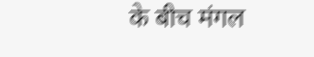के बीच मंगल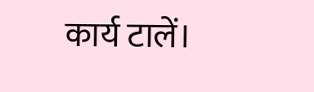कार्य टालें।